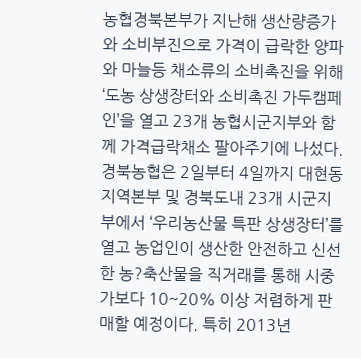농협경북본부가 지난해 생산량증가와 소비부진으로 가격이 급락한 양파와 마늘등 채소류의 소비촉진을 위해 ‘도농 상생장터와 소비촉진 가두캠페인’을 열고 23개 농협시군지부와 함께 가격급락채소 팔아주기에 나섰다. 경북농협은 2일부터 4일까지 대현동 지역본부 및 경북도내 23개 시군지부에서 ‘우리농산물 특판 상생장터’를 열고 농업인이 생산한 안전하고 신선한 농?축산물을 직거래를 통해 시중가보다 10~20% 이상 저렴하게 판매할 예정이다. 특히 2013년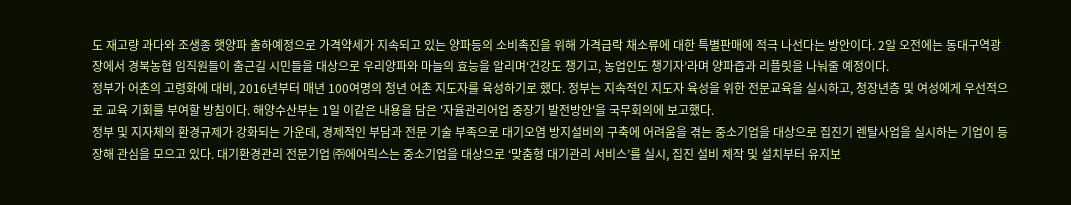도 재고량 과다와 조생종 햇양파 출하예정으로 가격약세가 지속되고 있는 양파등의 소비촉진을 위해 가격급락 채소류에 대한 특별판매에 적극 나선다는 방안이다. 2일 오전에는 동대구역광장에서 경북농협 임직원들이 출근길 시민들을 대상으로 우리양파와 마늘의 효능을 알리며‘건강도 챙기고, 농업인도 챙기자’라며 양파즙과 리플릿을 나눠줄 예정이다.
정부가 어촌의 고령화에 대비, 2016년부터 매년 100여명의 청년 어촌 지도자를 육성하기로 했다. 정부는 지속적인 지도자 육성을 위한 전문교육을 실시하고, 청장년층 및 여성에게 우선적으로 교육 기회를 부여할 방침이다. 해양수산부는 1일 이같은 내용을 담은 '자율관리어업 중장기 발전방안'을 국무회의에 보고했다.
정부 및 지자체의 환경규제가 강화되는 가운데, 경제적인 부담과 전문 기술 부족으로 대기오염 방지설비의 구축에 어려움을 겪는 중소기업을 대상으로 집진기 렌탈사업을 실시하는 기업이 등장해 관심을 모으고 있다. 대기환경관리 전문기업 ㈜에어릭스는 중소기업을 대상으로 ‘맞춤형 대기관리 서비스’를 실시, 집진 설비 제작 및 설치부터 유지보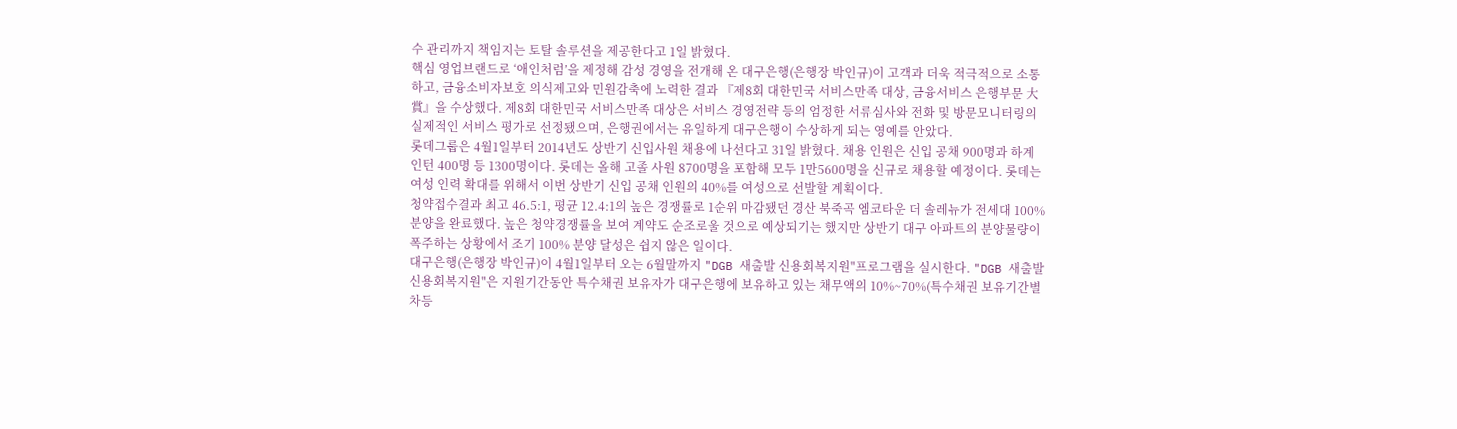수 관리까지 책임지는 토탈 솔루션을 제공한다고 1일 밝혔다.
핵심 영업브랜드로 ‘애인처럼’을 제정해 감성 경영을 전개해 온 대구은행(은행장 박인규)이 고객과 더욱 적극적으로 소통하고, 금융소비자보호 의식제고와 민원감축에 노력한 결과 『제8회 대한민국 서비스만족 대상, 금융서비스 은행부문 大賞』을 수상했다. 제8회 대한민국 서비스만족 대상은 서비스 경영전략 등의 엄정한 서류심사와 전화 및 방문모니터링의 실제적인 서비스 평가로 선정됐으며, 은행권에서는 유일하게 대구은행이 수상하게 되는 영예를 안았다.
롯데그룹은 4월1일부터 2014년도 상반기 신입사원 채용에 나선다고 31일 밝혔다. 채용 인원은 신입 공채 900명과 하계 인턴 400명 등 1300명이다. 롯데는 올해 고졸 사원 8700명을 포함해 모두 1만5600명을 신규로 채용할 예정이다. 롯데는 여성 인력 확대를 위해서 이번 상반기 신입 공채 인원의 40%를 여성으로 선발할 계획이다.
청약접수결과 최고 46.5:1, 평균 12.4:1의 높은 경쟁률로 1순위 마감됐던 경산 북죽곡 엠코타운 더 솔레뉴가 전세대 100% 분양을 완료했다. 높은 청약경쟁률을 보여 계약도 순조로울 것으로 예상되기는 했지만 상반기 대구 아파트의 분양물량이 폭주하는 상황에서 조기 100% 분양 달성은 쉽지 않은 일이다.
대구은행(은행장 박인규)이 4월1일부터 오는 6월말까지 "DGB 새출발 신용회복지원"프로그램을 실시한다. "DGB 새출발 신용회복지원"은 지원기간동안 특수채권 보유자가 대구은행에 보유하고 있는 채무액의 10%~70%(특수채권 보유기간별 차등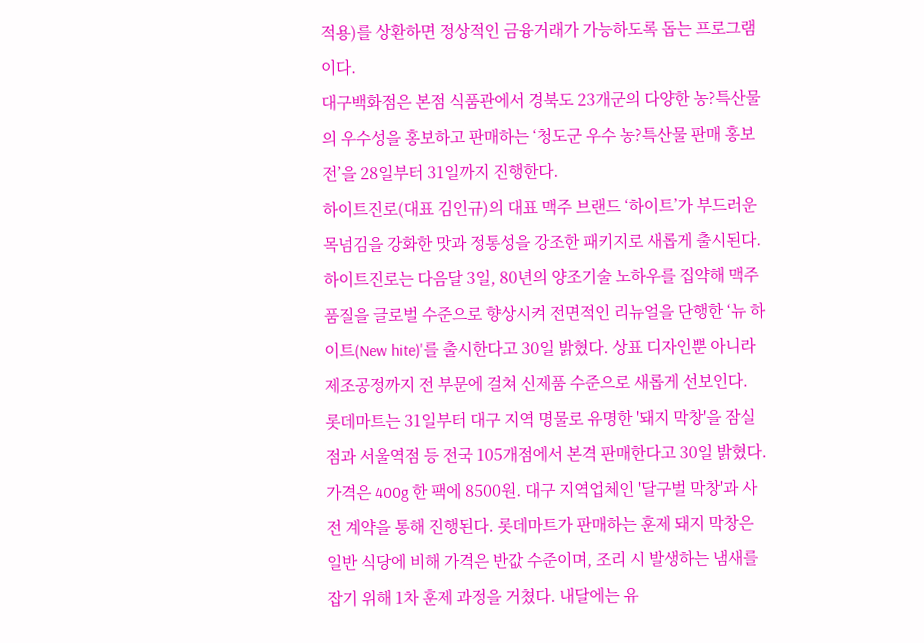적용)를 상환하면 정상적인 금융거래가 가능하도록 돕는 프로그램이다.
대구백화점은 본점 식품관에서 경북도 23개군의 다양한 농?특산물의 우수성을 홍보하고 판매하는 ‘청도군 우수 농?특산물 판매 홍보전’을 28일부터 31일까지 진행한다.
하이트진로(대표 김인규)의 대표 맥주 브랜드 ‘하이트’가 부드러운 목넘김을 강화한 맛과 정통성을 강조한 패키지로 새롭게 출시된다. 하이트진로는 다음달 3일, 80년의 양조기술 노하우를 집약해 맥주 품질을 글로벌 수준으로 향상시켜 전면적인 리뉴얼을 단행한 ‘뉴 하이트(New hite)'를 출시한다고 30일 밝혔다. 상표 디자인뿐 아니라 제조공정까지 전 부문에 걸쳐 신제품 수준으로 새롭게 선보인다.
롯데마트는 31일부터 대구 지역 명물로 유명한 '돼지 막창'을 잠실점과 서울역점 등 전국 105개점에서 본격 판매한다고 30일 밝혔다. 가격은 400g 한 팩에 8500원. 대구 지역업체인 '달구벌 막창'과 사전 계약을 통해 진행된다. 롯데마트가 판매하는 훈제 돼지 막창은 일반 식당에 비해 가격은 반값 수준이며, 조리 시 발생하는 냄새를 잡기 위해 1차 훈제 과정을 거쳤다. 내달에는 유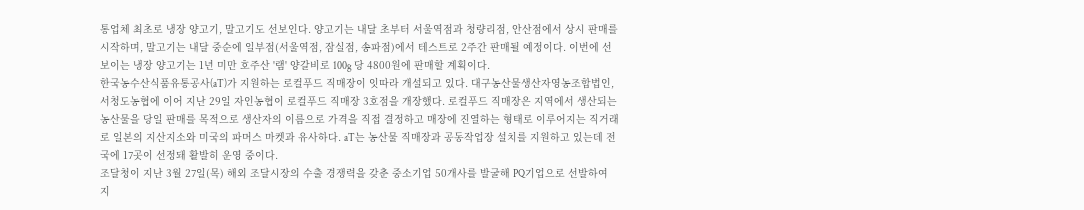통업체 최초로 냉장 양고기, 말고기도 선보인다. 양고기는 내달 초부터 서울역점과 청량리점, 안산점에서 상시 판매를 시작하며, 말고기는 내달 중순에 일부점(서울역점, 잠실점, 송파점)에서 테스트로 2주간 판매될 예정이다. 이번에 선보이는 냉장 양고기는 1년 미만 호주산 '램' 양갈비로 100g 당 4800원에 판매할 계획이다.
한국농수산식품유통공사(aT)가 지원하는 로컬푸드 직매장이 잇따라 개설되고 있다. 대구농산물생산자영농조합법인, 서청도농협에 이어 지난 29일 자인농협이 로컬푸드 직매장 3호점을 개장했다. 로컬푸드 직매장은 지역에서 생산되는 농산물을 당일 판매를 목적으로 생산자의 이름으로 가격을 직접 결정하고 매장에 진열하는 형태로 이루어지는 직거래로 일본의 지산지소와 미국의 파머스 마켓과 유사하다. aT는 농산물 직매장과 공동작업장 설치를 지원하고 있는데 전국에 17곳이 선정돼 활발히 운영 중이다.
조달청이 지난 3월 27일(목) 해외 조달시장의 수출 경쟁력을 갖춘 중소기업 50개사를 발굴해 PQ기업으로 선발하여 지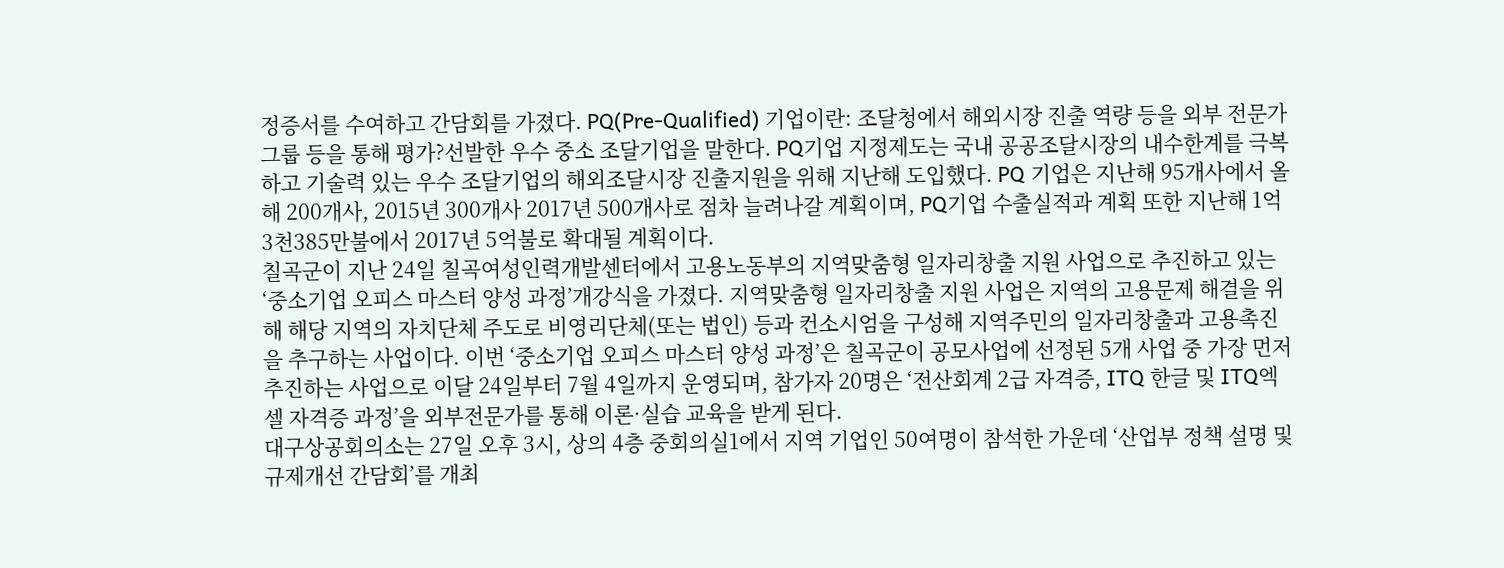정증서를 수여하고 간담회를 가졌다. PQ(Pre-Qualified) 기업이란: 조달청에서 해외시장 진출 역량 등을 외부 전문가 그룹 등을 통해 평가?선발한 우수 중소 조달기업을 말한다. PQ기업 지정제도는 국내 공공조달시장의 내수한계를 극복하고 기술력 있는 우수 조달기업의 해외조달시장 진출지원을 위해 지난해 도입했다. PQ 기업은 지난해 95개사에서 올해 200개사, 2015년 300개사 2017년 500개사로 점차 늘려나갈 계획이며, PQ기업 수출실적과 계획 또한 지난해 1억3천385만불에서 2017년 5억불로 확대될 계획이다.
칠곡군이 지난 24일 칠곡여성인력개발센터에서 고용노동부의 지역맞춤형 일자리창출 지원 사업으로 추진하고 있는 ‘중소기업 오피스 마스터 양성 과정’개강식을 가졌다. 지역맞춤형 일자리창출 지원 사업은 지역의 고용문제 해결을 위해 해당 지역의 자치단체 주도로 비영리단체(또는 법인) 등과 컨소시엄을 구성해 지역주민의 일자리창출과 고용촉진을 추구하는 사업이다. 이번 ‘중소기업 오피스 마스터 양성 과정’은 칠곡군이 공모사업에 선정된 5개 사업 중 가장 먼저 추진하는 사업으로 이달 24일부터 7월 4일까지 운영되며, 참가자 20명은 ‘전산회계 2급 자격증, ITQ 한글 및 ITQ엑셀 자격증 과정’을 외부전문가를 통해 이론·실습 교육을 받게 된다.
대구상공회의소는 27일 오후 3시, 상의 4층 중회의실1에서 지역 기업인 50여명이 참석한 가운데 ‘산업부 정책 설명 및 규제개선 간담회’를 개최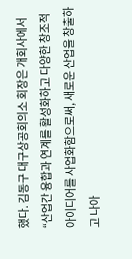했다. 김동구 대구상공회의소 회장은 개회사에서 “산업간 융합과 연계를 활성화하고 다양한 창조적 아이디어를 사업화함으로써, 새로운 산업을 창출하고 나아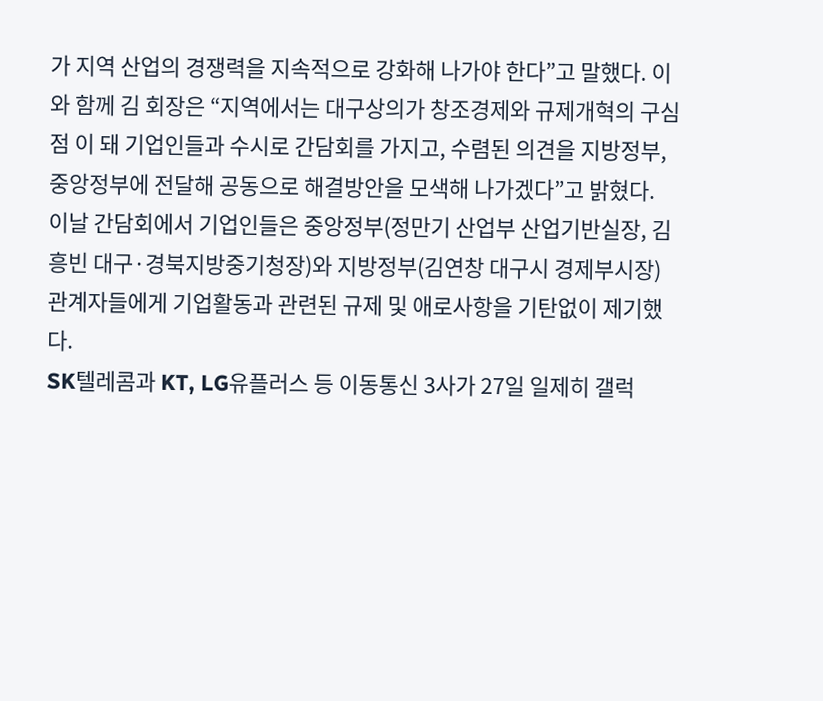가 지역 산업의 경쟁력을 지속적으로 강화해 나가야 한다”고 말했다. 이와 함께 김 회장은 “지역에서는 대구상의가 창조경제와 규제개혁의 구심점 이 돼 기업인들과 수시로 간담회를 가지고, 수렴된 의견을 지방정부, 중앙정부에 전달해 공동으로 해결방안을 모색해 나가겠다”고 밝혔다. 이날 간담회에서 기업인들은 중앙정부(정만기 산업부 산업기반실장, 김흥빈 대구·경북지방중기청장)와 지방정부(김연창 대구시 경제부시장) 관계자들에게 기업활동과 관련된 규제 및 애로사항을 기탄없이 제기했다.
SK텔레콤과 KT, LG유플러스 등 이동통신 3사가 27일 일제히 갤럭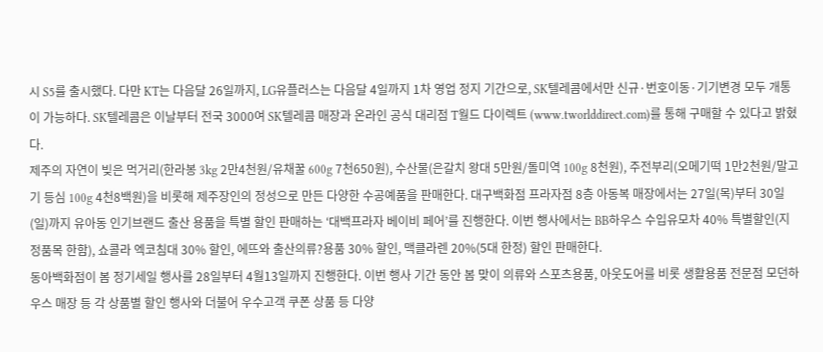시 S5를 출시했다. 다만 KT는 다음달 26일까지, LG유플러스는 다음달 4일까지 1차 영업 정지 기간으로, SK텔레콤에서만 신규·번호이동·기기변경 모두 개통이 가능하다. SK텔레콤은 이날부터 전국 3000여 SK텔레콤 매장과 온라인 공식 대리점 T월드 다이렉트 (www.tworlddirect.com)를 통해 구매할 수 있다고 밝혔다.
제주의 자연이 빚은 먹거리(한라봉 3kg 2만4천원/유채꿀 600g 7천650원), 수산물(은갈치 왕대 5만원/돌미역 100g 8천원), 주전부리(오메기떡 1만2천원/말고기 등심 100g 4천8백원)을 비롯해 제주장인의 정성으로 만든 다양한 수공예품을 판매한다. 대구백화점 프라자점 8층 아동복 매장에서는 27일(목)부터 30일(일)까지 유아동 인기브랜드 출산 용품을 특별 할인 판매하는 ‘대백프라자 베이비 페어’를 진행한다. 이번 행사에서는 BB하우스 수입유모차 40% 특별할인(지정품목 한함), 쇼콜라 엑코침대 30% 할인, 에뜨와 출산의류?용품 30% 할인, 맥클라렌 20%(5대 한정) 할인 판매한다.
동아백화점이 봄 정기세일 행사를 28일부터 4월13일까지 진행한다. 이번 행사 기간 동안 봄 맞이 의류와 스포츠용품, 아웃도어를 비롯 생활용품 전문점 모던하우스 매장 등 각 상품별 할인 행사와 더불어 우수고객 쿠폰 상품 등 다양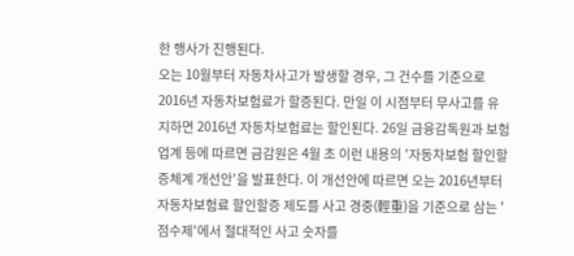한 행사가 진행된다.
오는 10월부터 자동차사고가 발생할 경우, 그 건수를 기준으로 2016년 자동차보험료가 할증된다. 만일 이 시점부터 무사고를 유지하면 2016년 자동차보험료는 할인된다. 26일 금융감독원과 보험업계 등에 따르면 금감원은 4월 초 이런 내용의 '자동차보험 할인할증체계 개선안'을 발표한다. 이 개선안에 따르면 오는 2016년부터 자동차보험료 할인할증 제도를 사고 경중(輕重)을 기준으로 삼는 '점수제'에서 절대적인 사고 숫자를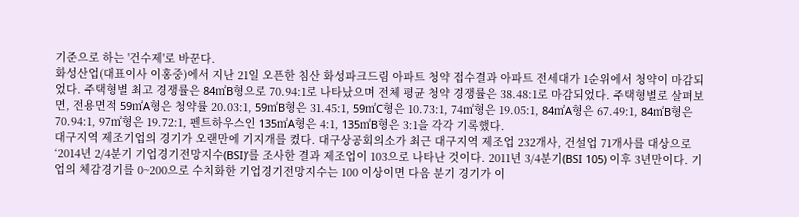기준으로 하는 '건수제'로 바꾼다.
화성산업(대표이사 이홍중)에서 지난 21일 오픈한 침산 화성파크드림 아파트 청약 접수결과 아파트 전세대가 1순위에서 청약이 마감되었다. 주택형별 최고 경쟁률은 84㎡B형으로 70.94:1로 나타났으며 전체 평균 청약 경쟁률은 38.48:1로 마감되었다. 주택형별로 살펴보면, 전용면적 59㎡A형은 청약률 20.03:1, 59㎡B형은 31.45:1, 59㎡C형은 10.73:1, 74㎡형은 19.05:1, 84㎡A형은 67.49:1, 84㎡B형은 70.94:1, 97㎡형은 19.72:1, 펜트하우스인 135㎡A형은 4:1, 135㎡B형은 3:1을 각각 기록했다.
대구지역 제조기업의 경기가 오랜만에 기지개를 켰다. 대구상공회의소가 최근 대구지역 제조업 232개사, 건설업 71개사를 대상으로‘2014년 2/4분기 기업경기전망지수(BSI)’를 조사한 결과 제조업이 103으로 나타난 것이다. 2011년 3/4분기(BSI 105) 이후 3년만이다. 기업의 체감경기를 0~200으로 수치화한 기업경기전망지수는 100 이상이면 다음 분기 경기가 이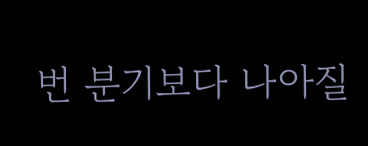번 분기보다 나아질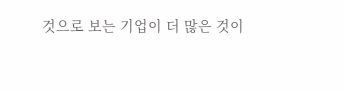것으로 보는 기업이 더 많은 것이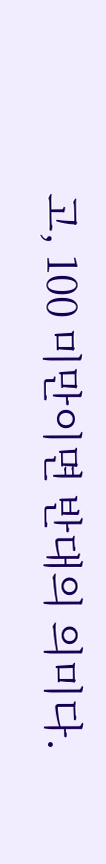고, 100 미만이면 반대의 의미다.